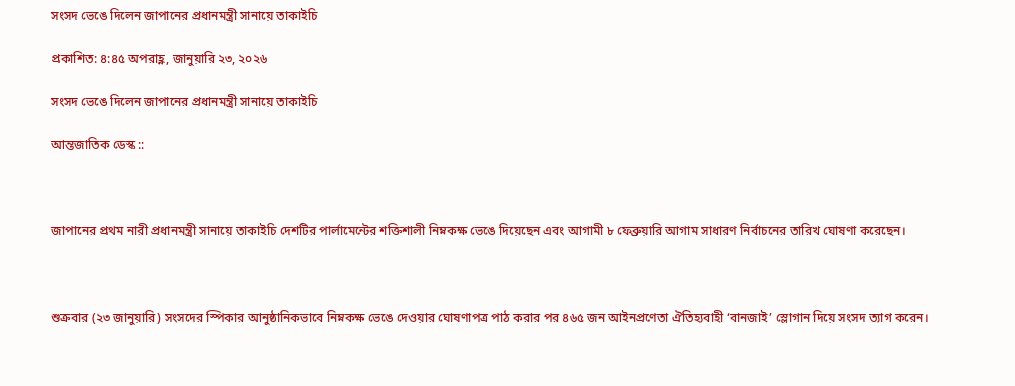সংসদ ভেঙে দিলেন জাপানের প্রধানমন্ত্রী সানায়ে তাকাইচি

প্রকাশিত: ৪:৪৫ অপরাহ্ণ, জানুয়ারি ২৩, ২০২৬

সংসদ ভেঙে দিলেন জাপানের প্রধানমন্ত্রী সানায়ে তাকাইচি

আন্তজাতিক ডেস্ক ::



জাপানের প্রথম নারী প্রধানমন্ত্রী সানায়ে তাকাইচি দেশটির পার্লামেন্টের শক্তিশালী নিম্নকক্ষ ভেঙে দিয়েছেন এবং আগামী ৮ ফেব্রুয়ারি আগাম সাধারণ নির্বাচনের তারিখ ঘোষণা করেছেন।



শুক্রবার (২৩ জানুয়ারি) সংসদের স্পিকার আনুষ্ঠানিকভাবে নিম্নকক্ষ ভেঙে দেওয়ার ঘোষণাপত্র পাঠ করার পর ৪৬৫ জন আইনপ্রণেতা ঐতিহ্যবাহী ‘বানজাই’ স্লোগান দিয়ে সংসদ ত্যাগ করেন।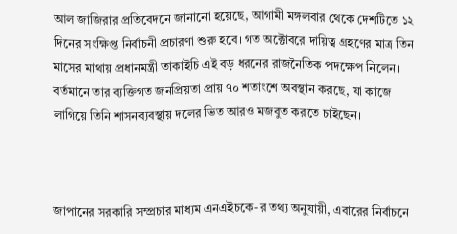আল জাজিরার প্রতিবেদনে জানানো হয়েছে, আগামী মঙ্গলবার থেকে দেশটিতে ১২ দিনের সংক্ষিপ্ত নির্বাচনী প্রচারণা শুরু হবে। গত অক্টোবরে দায়িত্ব গ্রহণের মাত্র তিন মাসের মাথায় প্রধানমন্ত্রী তাকাইচি এই বড় ধরনের রাজনৈতিক পদক্ষেপ নিলেন। বর্তমানে তার ব্যক্তিগত জনপ্রিয়তা প্রায় ৭০ শতাংশে অবস্থান করছে, যা কাজে লাগিয়ে তিনি শাসনব্যবস্থায় দলের ভিত আরও মজবুত করতে চাইছেন।



জাপানের সরকারি সম্প্রচার মাধ্যম এনএইচকে-র তথ্য অনুযায়ী, এবারের নির্বাচনে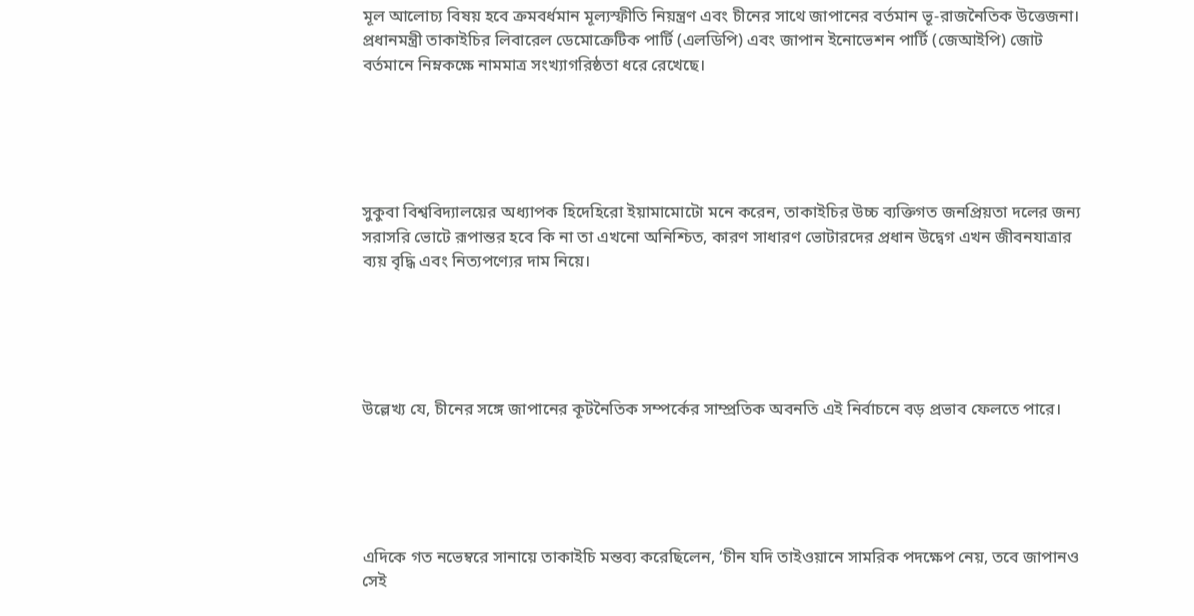মূল আলোচ্য বিষয় হবে ক্রমবর্ধমান মূল্যস্ফীতি নিয়ন্ত্রণ এবং চীনের সাথে জাপানের বর্তমান ভূ-রাজনৈতিক উত্তেজনা। প্রধানমন্ত্রী তাকাইচির লিবারেল ডেমোক্রেটিক পার্টি (এলডিপি) এবং জাপান ইনোভেশন পার্টি (জেআইপি) জোট বর্তমানে নিম্নকক্ষে নামমাত্র সংখ্যাগরিষ্ঠতা ধরে রেখেছে।





সুকুবা বিশ্ববিদ্যালয়ের অধ্যাপক হিদেহিরো ইয়ামামোটো মনে করেন, তাকাইচির উচ্চ ব্যক্তিগত জনপ্রিয়তা দলের জন্য সরাসরি ভোটে রূপান্তর হবে কি না তা এখনো অনিশ্চিত, কারণ সাধারণ ভোটারদের প্রধান উদ্বেগ এখন জীবনযাত্রার ব্যয় বৃদ্ধি এবং নিত্যপণ্যের দাম নিয়ে।





উল্লেখ্য যে, চীনের সঙ্গে জাপানের কূটনৈতিক সম্পর্কের সাম্প্রতিক অবনতি এই নির্বাচনে বড় প্রভাব ফেলতে পারে।





এদিকে গত নভেম্বরে সানায়ে তাকাইচি মন্তব্য করেছিলেন, ‘চীন যদি তাইওয়ানে সামরিক পদক্ষেপ নেয়, তবে জাপানও সেই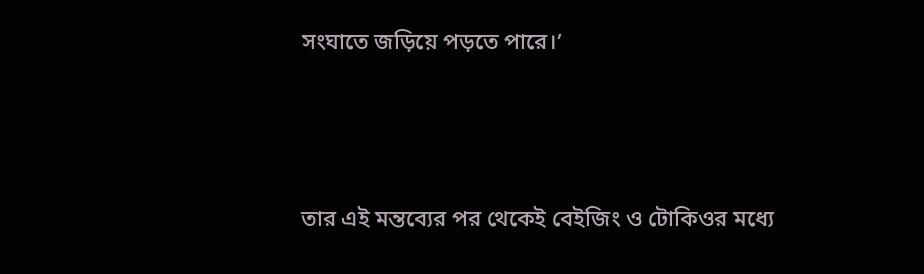সংঘাতে জড়িয়ে পড়তে পারে।’





তার এই মন্তব্যের পর থেকেই বেইজিং ও টোকিওর মধ্যে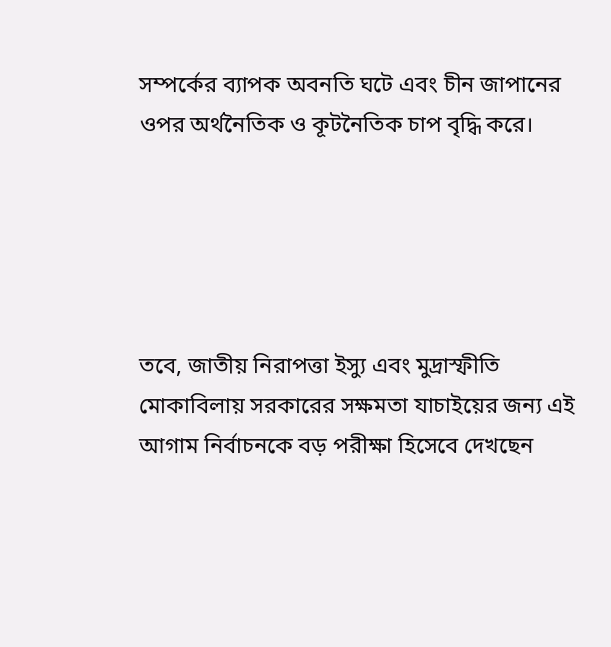সম্পর্কের ব্যাপক অবনতি ঘটে এবং চীন জাপানের ওপর অর্থনৈতিক ও কূটনৈতিক চাপ বৃদ্ধি করে।





তবে, জাতীয় নিরাপত্তা ইস্যু এবং মুদ্রাস্ফীতি মোকাবিলায় সরকারের সক্ষমতা যাচাইয়ের জন্য এই আগাম নির্বাচনকে বড় পরীক্ষা হিসেবে দেখছেন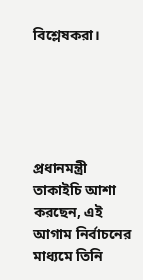বিশ্লেষকরা।





প্রধানমন্ত্রী তাকাইচি আশা করছেন, এই আগাম নির্বাচনের মাধ্যমে তিনি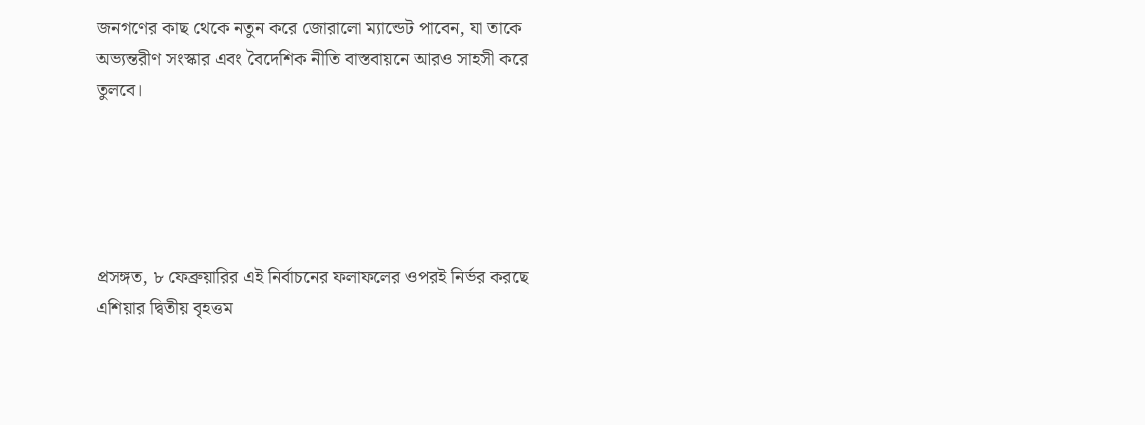জনগণের কাছ থেকে নতুন করে জোরালো ম্যান্ডেট পাবেন, যা তাকে অভ্যন্তরীণ সংস্কার এবং বৈদেশিক নীতি বাস্তবায়নে আরও সাহসী করে তুলবে।





প্রসঙ্গত, ৮ ফেব্রুয়ারির এই নির্বাচনের ফলাফলের ওপরই নির্ভর করছে এশিয়ার দ্বিতীয় বৃহত্তম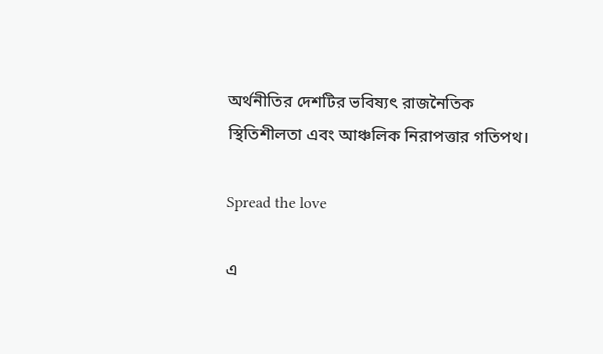অর্থনীতির দেশটির ভবিষ্যৎ রাজনৈতিক স্থিতিশীলতা এবং আঞ্চলিক নিরাপত্তার গতিপথ।

Spread the love

এ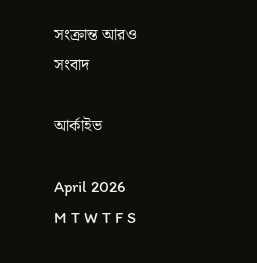সংক্রান্ত আরও সংবাদ

আর্কাইভ

April 2026
M T W T F S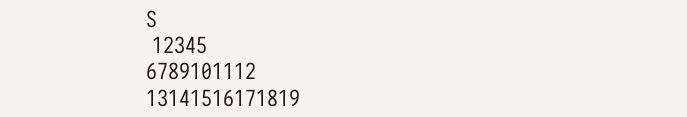S
 12345
6789101112
13141516171819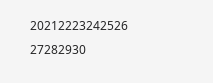20212223242526
27282930